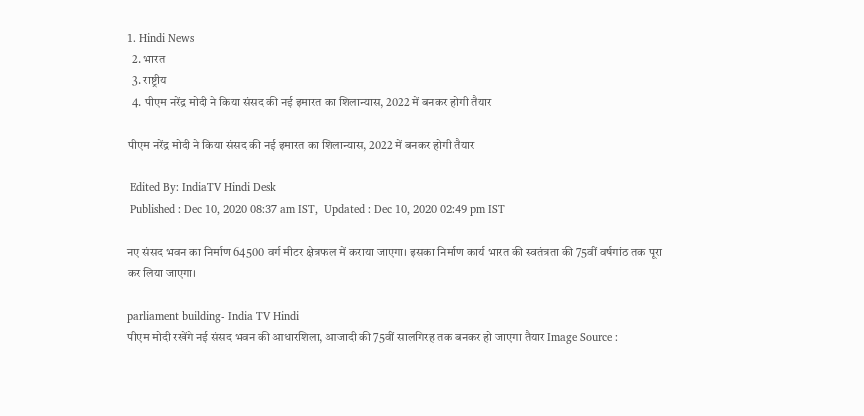1. Hindi News
  2. भारत
  3. राष्ट्रीय
  4. पीएम नरेंद्र मोदी ने किया संसद की नई इमारत का शिलान्यास, 2022 में बनकर होगी तैयार

पीएम नरेंद्र मोदी ने किया संसद की नई इमारत का शिलान्यास, 2022 में बनकर होगी तैयार

 Edited By: IndiaTV Hindi Desk
 Published : Dec 10, 2020 08:37 am IST,  Updated : Dec 10, 2020 02:49 pm IST

नए संसद भवन का निर्माण 64500 वर्ग मीटर क्षेत्रफल में कराया जाएगा। इसका निर्माण कार्य भारत की स्वतंत्रता की 75वीं वर्षगांठ तक पूरा कर लिया जाएगा।

parliament building- India TV Hindi
पीएम मोदी रखेंगे नई संसद भवन की आधारशिला, आजादी की 75वीं सालगिरह तक बनकर हो जाएगा तैयार Image Source :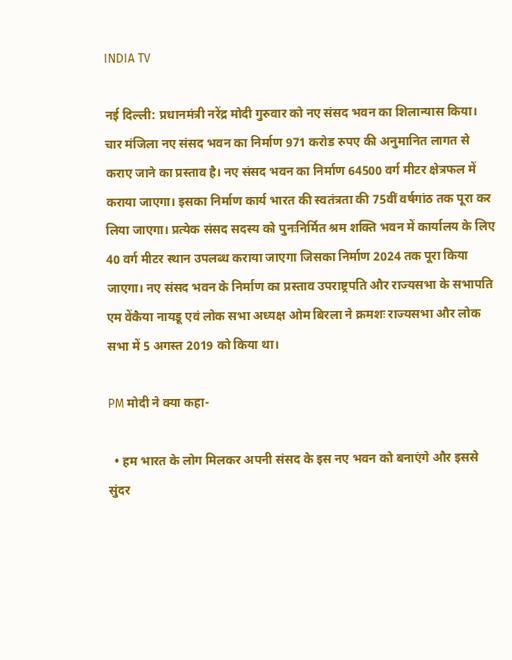INDIA TV

नई दिल्ली: प्रधानमंत्री नरेंद्र मोदी गुरुवार को नए संसद भवन का शिलान्यास किया। चार मंजिला नए संसद भवन का निर्माण 971 करोड रुपए की अनुमानित लागत से कराए जाने का प्रस्ताव है। नए संसद भवन का निर्माण 64500 वर्ग मीटर क्षेत्रफल में कराया जाएगा। इसका निर्माण कार्य भारत की स्वतंत्रता की 75वीं वर्षगांठ तक पूरा कर लिया जाएगा। प्रत्येक संसद सदस्य को पुनःनिर्मित श्रम शक्ति भवन में कार्यालय के लिए 40 वर्ग मीटर स्थान उपलब्ध कराया जाएगा जिसका निर्माण 2024 तक पूरा किया जाएगा। नए संसद भवन के निर्माण का प्रस्ताव उपराष्ट्रपति और राज्यसभा के सभापति एम वेंकैया नायडू एवं लोक सभा अध्यक्ष ओम बिरला ने क्रमशः राज्यसभा और लोक सभा में 5 अगस्त 2019 को किया था।

PM मोदी ने क्या कहा-

  • हम भारत के लोग मिलकर अपनी संसद के इस नए भवन को बनाएंगे और इससे सुंदर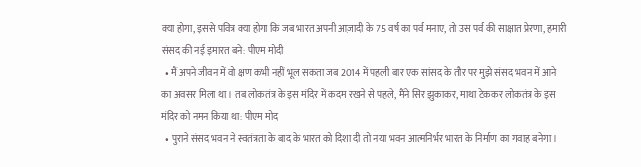क्या होगा, इससे पवित्र क्या होगा कि जब भारत अपनी आज़ादी के 75 वर्ष का पर्व मनाए, तो उस पर्व की साक्षात प्रेरणा, हमारी संसद की नई इमारत बने: पीएम मोदी
  • मैं अपने जीवन में वो क्षण कभी नहीं भूल सकता जब 2014 में पहली बार एक सांसद के तौर पर मुझे संसद भवन में आने का अवसर मिला था। तब लोकतंत्र के इस मंदिर में कदम रखने से पहले, मैंने सिर झुकाकर, माथा टेककर लोकतंत्र के इस मंदिर को नमन किया था: पीएम मोद
  • पुराने संसद भवन ने स्वतंत्रता के बाद के भारत को दिशा दी तो नया भवन आत्मनिर्भर भारत के निर्माण का गवाह बनेगा।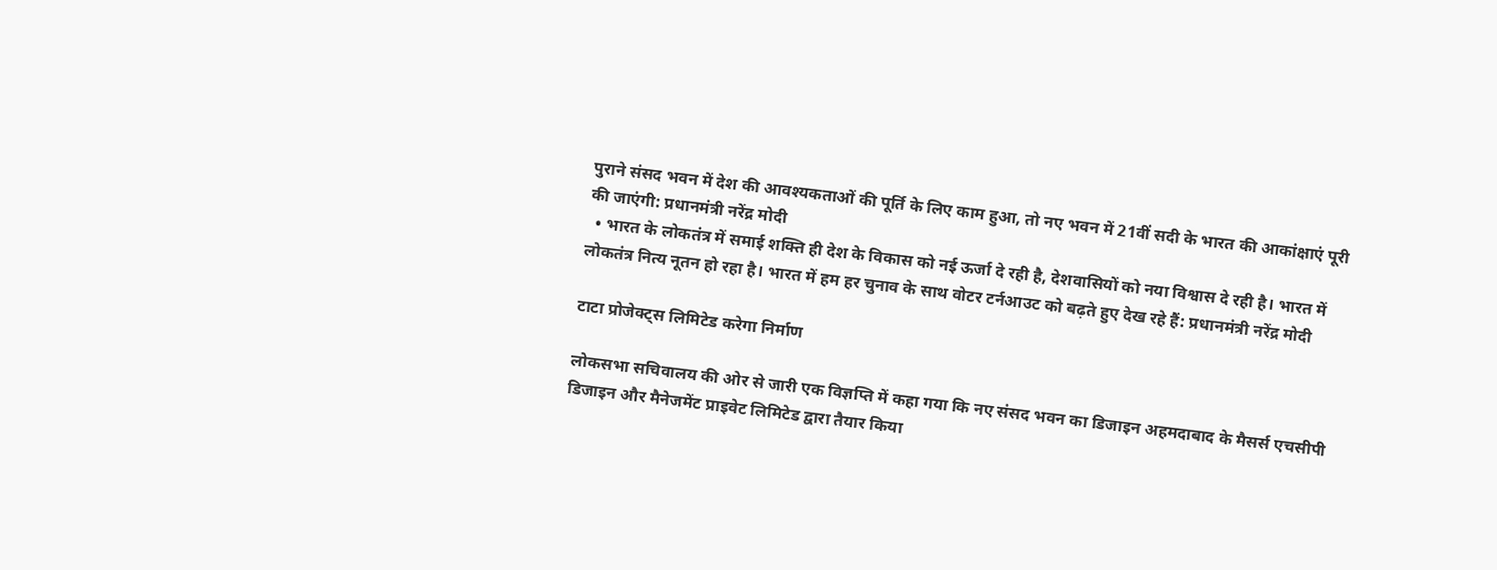पुराने संसद भवन में देश की आवश्यकताओं की पूर्ति के लिए काम हुआ, तो नए भवन में 21वीं सदी के भारत की आकांक्षाएं पूरी की जाएंगी: प्रधानमंत्री नरेंद्र मोदी
  • भारत के लोकतंत्र में समाई शक्ति ही देश के विकास को नई ऊर्जा दे रही है, देशवासियों को नया विश्वास दे रही है। भारत में लोकतंत्र नित्य नूतन हो रहा है। भारत में हम हर चुनाव के साथ वोटर टर्नआउट को बढ़ते हुए देख रहे हैं: प्रधानमंत्री नरेंद्र मोदी

टाटा प्रोजेक्ट्स लिमिटेड करेगा निर्माण

लोकसभा सचिवालय की ओर से जारी एक विज्ञप्ति में कहा गया कि नए संसद भवन का डिजाइन अहमदाबाद के मैसर्स एचसीपी डिजाइन और मैनेजमेंट प्राइवेट लिमिटेड द्वारा तैयार किया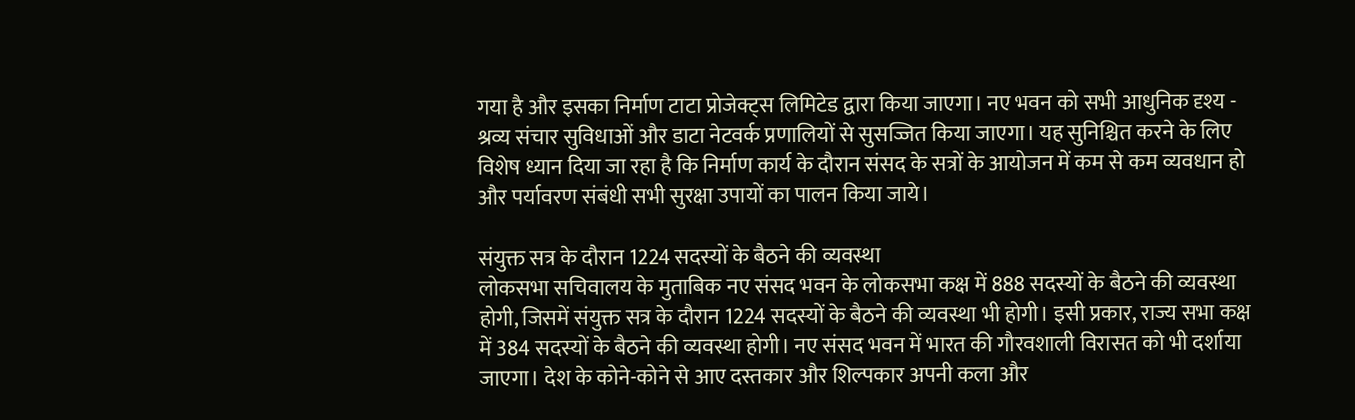गया है और इसका निर्माण टाटा प्रोजेक्ट्स लिमिटेड द्वारा किया जाएगा। नए भवन को सभी आधुनिक दृश्य - श्रव्य संचार सुविधाओं और डाटा नेटवर्क प्रणालियों से सुसज्जित किया जाएगा। यह सुनिश्चित करने के लिए विशेष ध्यान दिया जा रहा है कि निर्माण कार्य के दौरान संसद के सत्रों के आयोजन में कम से कम व्यवधान हो और पर्यावरण संबंधी सभी सुरक्षा उपायों का पालन किया जाये।

संयुक्त सत्र के दौरान 1224 सदस्यों के बैठने की व्यवस्था
लोकसभा सचिवालय के मुताबिक नए संसद भवन के लोकसभा कक्ष में 888 सदस्यों के बैठने की व्यवस्था होगी, जिसमें संयुक्त सत्र के दौरान 1224 सदस्यों के बैठने की व्यवस्था भी होगी। इसी प्रकार, राज्य सभा कक्ष में 384 सदस्यों के बैठने की व्यवस्था होगी। नए संसद भवन में भारत की गौरवशाली विरासत को भी दर्शाया जाएगा। देश के कोने-कोने से आए दस्तकार और शिल्पकार अपनी कला और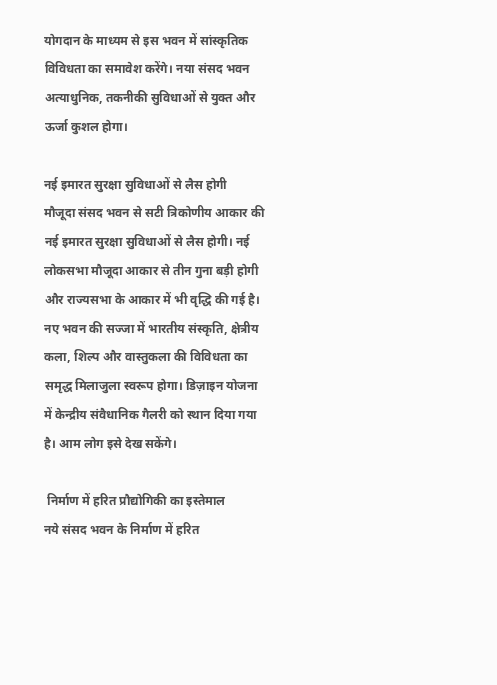योगदान के माध्यम से इस भवन में सांस्कृतिक विविधता का समावेश करेंगे। नया संसद भवन अत्याधुनिक, तकनीकी सुविधाओं से युक्‍त और ऊर्जा कुशल होगा।

नई इमारत सुरक्षा सुविधाओं से लैस होगी
मौजूदा संसद भवन से सटी त्रिकोणीय आकार की नई इमारत सुरक्षा सुविधाओं से लैस होगी। नई लोकसभा मौजूदा आकार से तीन गुना बड़ी होगी और राज्‍यसभा के आकार में भी वृद्धि की गई है। नए भवन की सज्‍जा में भारतीय संस्‍कृति, क्षेत्रीय कला, शिल्‍प और वास्‍तुकला की विविधता का समृद्ध मिलाजुला स्‍वरूप होगा। डिज़ाइन योजना में केन्‍द्रीय संवैधानिक गैलरी को स्‍थान दिया गया है। आम लोग इसे देख सकेंगे।

 निर्माण में हरित प्रौद्योगिकी का इस्‍तेमाल
नये संसद भवन के निर्माण में हरित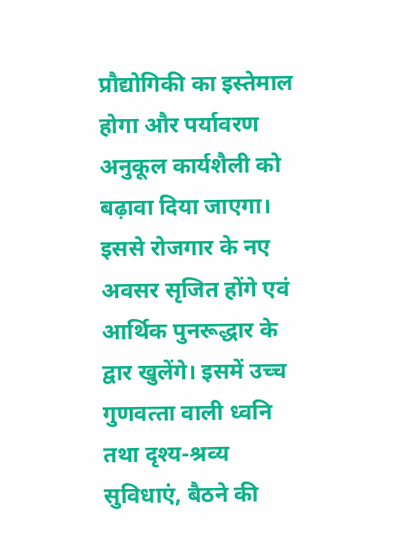प्रौद्योगिकी का इस्‍तेमाल होगा और पर्यावरण अनुकूल कार्यशैली को बढ़ावा दिया जाएगा। इससे रोजगार के नए अवसर सृजित होंगे एवं आर्थिक पुनरूद्धार के द्वार खुलेंगे। इसमें उच्‍च गुणवत्‍ता वाली ध्‍वनि तथा दृश्‍य-श्रव्‍य सुविधाएं, बैठने की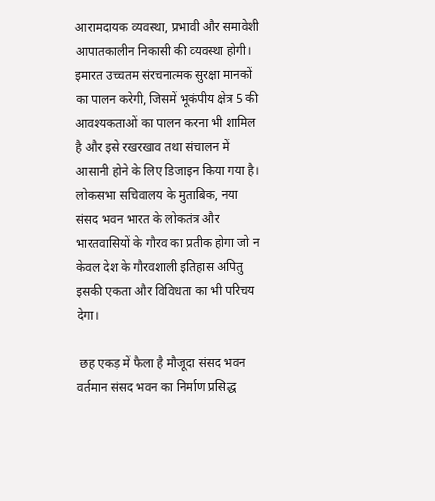आरामदायक व्‍यवस्‍था, प्रभावी और समावेशी आपातकालीन निकासी की व्‍यवस्‍था होगी। इमारत उच्चतम संरचनात्मक सुरक्षा मानकों का पालन करेगी, जिसमें भूकंपीय क्षेत्र 5 की आवश्यकताओं का पालन करना भी शामिल है और इसे रखरखाव तथा संचालन में आसानी होने के लिए डिजाइन किया गया है। लोकसभा सचिवालय के मुताबिक, नया संसद भवन भारत के लोकतंत्र और भारतवासियों के गौरव का प्रतीक होगा जो न केवल देश के गौरवशाली इतिहास अपितु इसकी एकता और विविधता का भी परिचय देगा।

 छह एकड़ में फैला है मौजूदा संसद भवन
वर्तमान संसद भवन का निर्माण प्रसिद्ध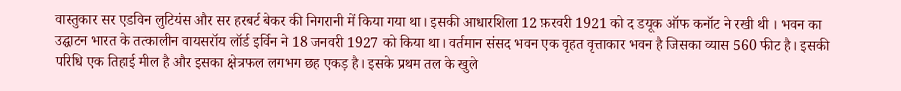वास्तुकार सर एडविन लुटियंस और सर हरबर्ट बेकर की निगरानी में किया गया था। इसकी आधारशिला 12 फ़रवरी 1921 को द डयूक ऑफ कनॉट ने रखी थी । भवन का उद्घाटन भारत के तत्कालीन वायसरॉय लॉर्ड इर्विन ने 18 जनवरी 1927 को किया था। वर्तमान संसद भवन एक वृहत वृत्ताकार भवन है जिसका व्यास 560 फीट है। इसकी परिधि एक तिहाई मील है और इसका क्षेत्रफल लगभग छह एकड़ है। इसके प्रथम तल के खुले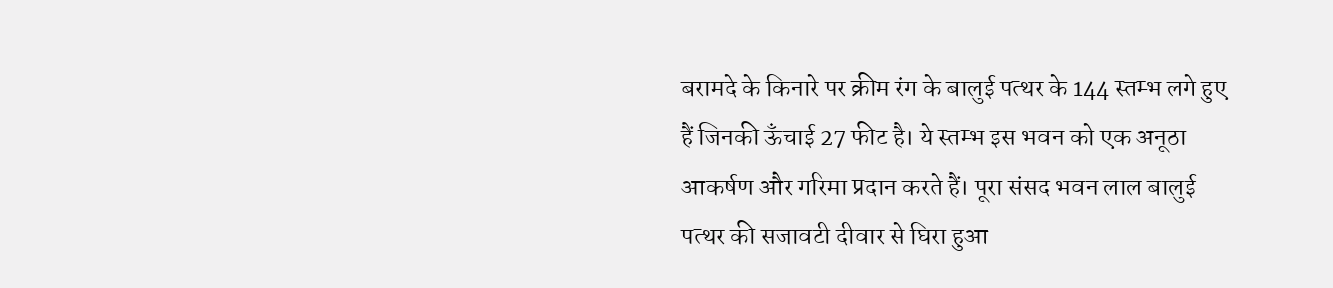बरामदे के किनारे पर क्रीम रंग के बालुई पत्थर के 144 स्तम्भ लगे हुए हैं जिनकी ऊँचाई 27 फीट है। ये स्तम्भ इस भवन को एक अनूठा आकर्षण और गरिमा प्रदान करते हैं। पूरा संसद भवन लाल बालुई पत्थर की सजावटी दीवार से घिरा हुआ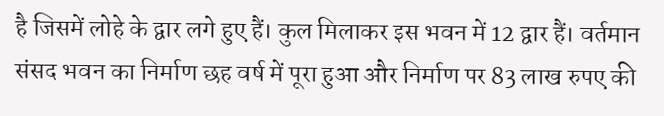है जिसमें लोहे के द्वार लगे हुए हैं। कुल मिलाकर इस भवन में 12 द्वार हैं। वर्तमान संसद भवन का निर्माण छह वर्ष में पूरा हुआ और निर्माण पर 83 लाख रुपए की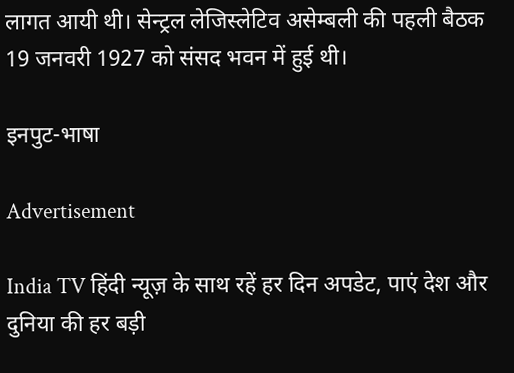लागत आयी थी। सेन्ट्रल लेजिस्लेटिव असेम्बली की पहली बैठक 19 जनवरी 1927 को संसद भवन में हुई थी।

इनपुट-भाषा

Advertisement

India TV हिंदी न्यूज़ के साथ रहें हर दिन अपडेट, पाएं देश और दुनिया की हर बड़ी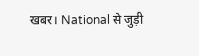खबर। National से जुड़ी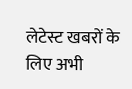लेटेस्ट खबरों के लिए अभी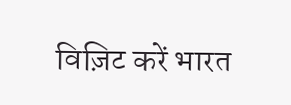विज़िट करें भारत